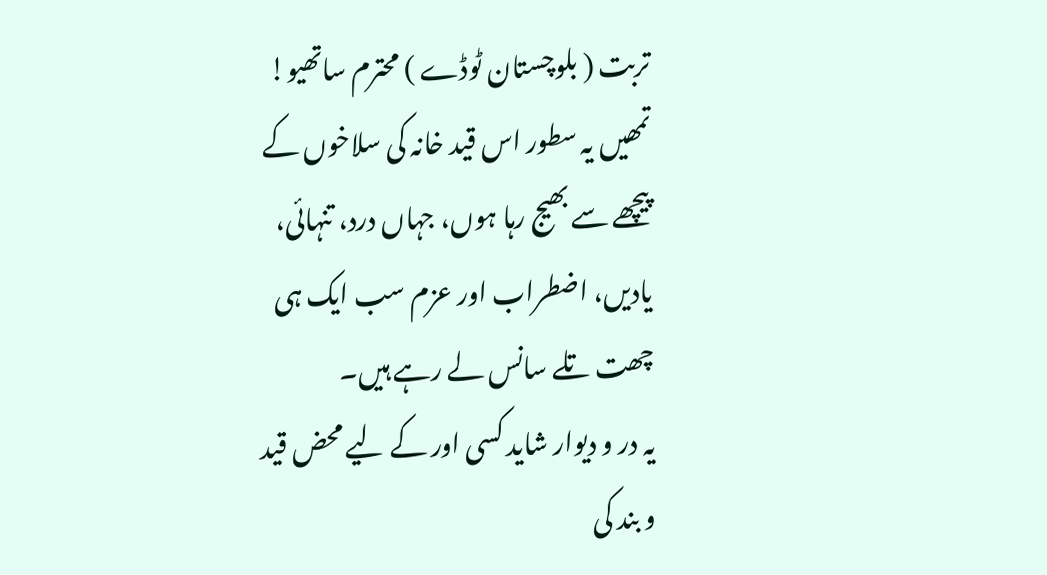تربت ( بلوچستان ٹوڈے ) محترم ساتھیو!
تمھیں یہ سطور اس قید خانہ کی سلاخوں کے پیچھے سے بھیج رہا ہوں، جہاں درد، تنہائی، یادیں، اضطراب اور عزم سب ایک ہی چھت تلے سانس لے رہے ہیں۔
یہ در و دیوار شاید کسی اور کے لیے محض قید و بند کی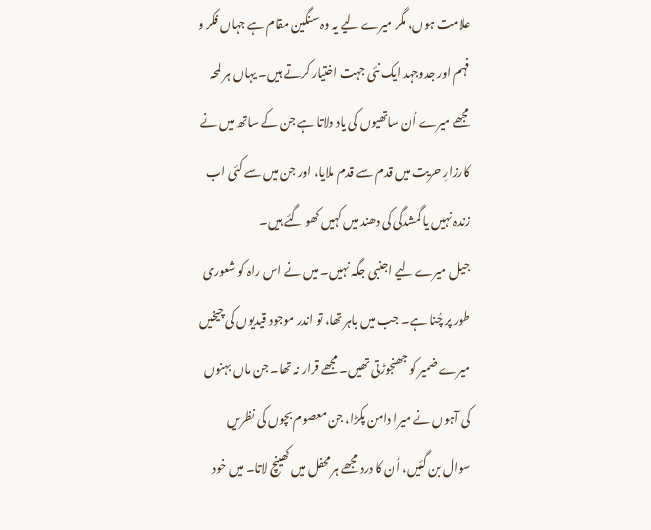علامت ہوں، مگر میرے لیے یہ وہ سنگین مقام ہے جہاں فکر و فہم اور جدوجہد ایک نئی جہت اختیار کرتے ہیں۔ یہاں ہر لمحہ مجھے میرے اُن ساتھیوں کی یاد دلاتا ہے جن کے ساتھ میں نے کارزارِ حریت میں قدم سے قدم ملایا، اور جن میں سے کئی اب زندہ نہیں یا گمشدگی کی دھند میں کہیں کھو گئے ہیں۔
جیل میرے لیے اجنبی جگہ نہیں۔ میں نے اس راہ کو شعوری طور پر چُنا ہے۔ جب میں باہر تھا، تو اندر موجود قیدیوں کی چیخیں میرے ضمیر کو جھنجوڑتی تھیں۔ مجھے قرار نہ تھا۔ جن ماں بہنوں کی آہوں نے میرا دامن پکڑا، جن معصوم بچوں کی نظریں سوال بن گئیں، اُن کا درد مجھے ہر محفل میں کھینچ لاتا۔ میں خود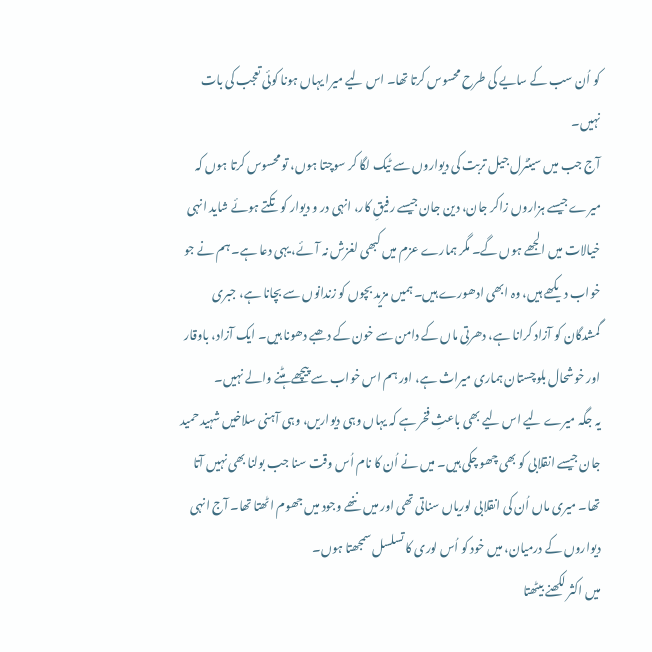کو اُن سب کے سایے کی طرح محسوس کرتا تھا۔ اس لیے میرا یہاں ہونا کوئی تعجب کی بات نہیں۔
آج جب میں سینٹرل جیل تربت کی دیواروں سے ٹیک لگا کر سوچتا ہوں، تو محسوس کرتا ہوں کہ میرے جیسے ہزاروں زاکر جان، دین جان جیسے رفیقِ کار، انہی در و دیوار کو تکتے ہوئے شاید انہی خیالات میں الجھے ہوں گے۔ مگر ہمارے عزم میں کبھی لغزش نہ آئے، یہی دعا ہے۔ ہم نے جو خواب دیکھے ہیں، وہ ابھی ادھورے ہیں۔ ہمیں مزید بچوں کو زندانوں سے بچانا ہے، جبری گمشدگان کو آزاد کرانا ہے، دھرتی ماں کے دامن سے خون کے دھبے دھونا ہیں۔ ایک آزاد، باوقار اور خوشحال بلوچستان ہماری میراث ہے، اور ہم اس خواب سے پیچھے ہٹنے والے نہیں۔
یہ جگہ میرے لیے اس لیے بھی باعثِ فخر ہے کہ یہاں وہی دیواریں، وہی آہنی سلاخیں شہید حمید جان جیسے انقلابی کو بھی چھو چکی ہیں۔ میں نے اُن کا نام اُس وقت سنا جب بولنا بھی نہیں آتا تھا۔ میری ماں اُن کی انقلابی لوریاں سناتی تھی اور میں ننھے وجود میں جھوم اٹھتا تھا۔ آج انہی دیواروں کے درمیان، میں خود کو اُس لوری کا تسلسل سمجھتا ہوں۔
میں اکثر لکھنے بیٹھتا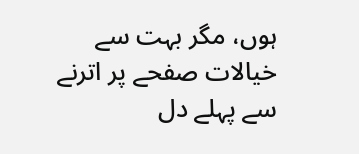ہوں، مگر بہت سے خیالات صفحے پر اترنے سے پہلے دل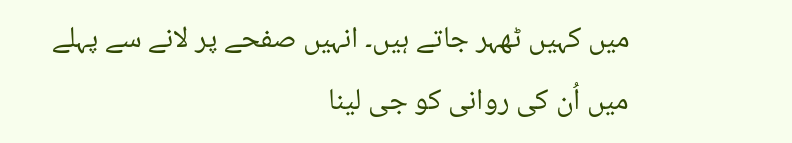میں کہیں ٹھہر جاتے ہیں۔ انہیں صفحے پر لانے سے پہلے میں اُن کی روانی کو جی لینا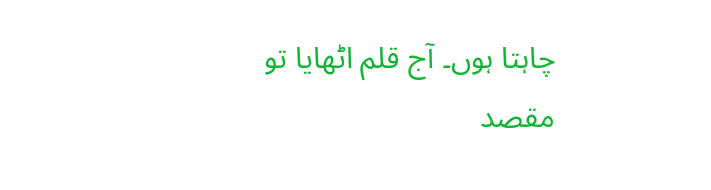چاہتا ہوں۔ آج قلم اٹھایا تو مقصد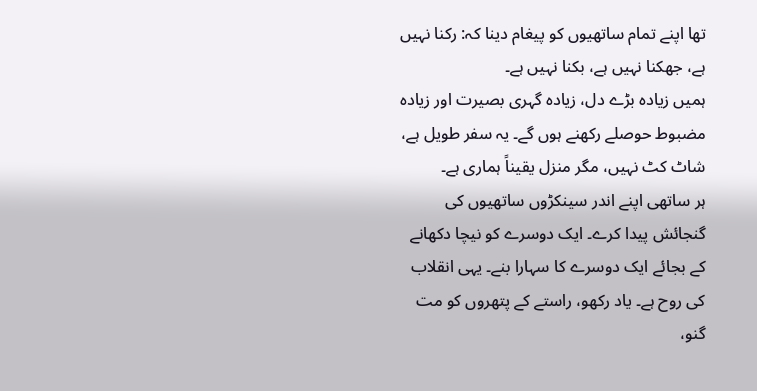تھا اپنے تمام ساتھیوں کو پیغام دینا کہ: رکنا نہیں ہے، جھکنا نہیں ہے، بکنا نہیں ہے۔
ہمیں زیادہ بڑے دل، زیادہ گہری بصیرت اور زیادہ مضبوط حوصلے رکھنے ہوں گے۔ یہ سفر طویل ہے، شاٹ کٹ نہیں، مگر منزل یقیناً ہماری ہے۔
ہر ساتھی اپنے اندر سینکڑوں ساتھیوں کی گنجائش پیدا کرے۔ ایک دوسرے کو نیچا دکھانے کے بجائے ایک دوسرے کا سہارا بنے۔ یہی انقلاب کی روح ہے۔ یاد رکھو، راستے کے پتھروں کو مت گنو،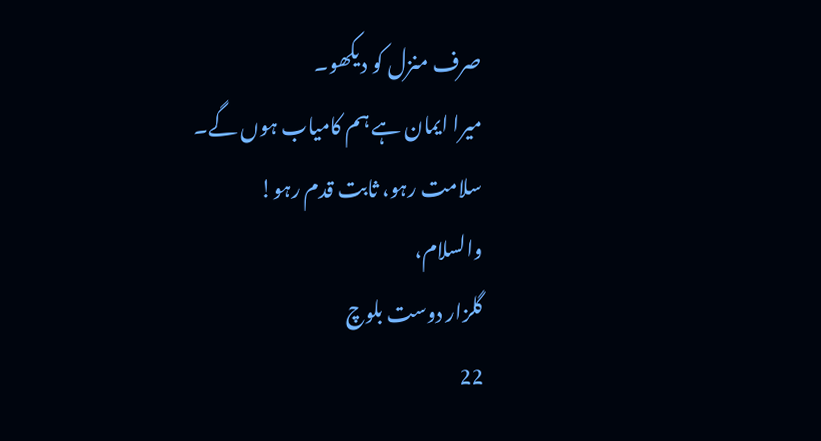صرف منزل کو دیکھو۔
میرا ایمان ہے ہم کامیاب ہوں گے۔
سلامت رہو، ثابت قدم رہو!
والسلام،
گلزار دوست بلوچ
22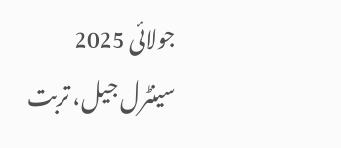جولائی 2025
سینٹرل جیل، تربت